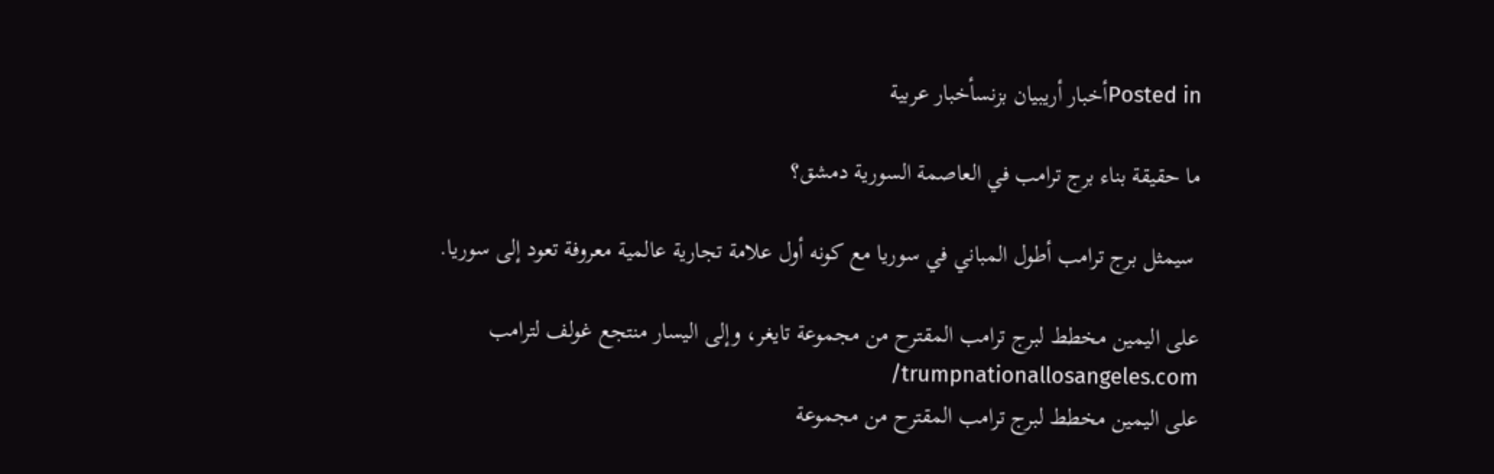Posted inأخبار أريبيان بزنسأخبار عربية

ما حقيقة بناء برج ترامب في العاصمة السورية دمشق؟

 سيمثل برج ترامب أطول المباني في سوريا مع كونه أول علامة تجارية عالمية معروفة تعود إلى سوريا.

على اليمين مخطط لبرج ترامب المقترح من مجموعة تايغر، وإلى اليسار منتجع غولف لترامب trumpnationallosangeles.com/
على اليمين مخطط لبرج ترامب المقترح من مجموعة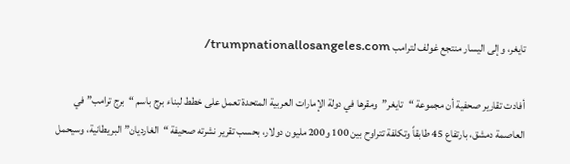تايغر، وإلى اليسار منتجع غولف لترامب trumpnationallosangeles.com/

أفادت تقارير صحفية أن مجموعة “تايغر”  ومقرها في دولة الإمارات العربية المتحدة تعمل على خطط لبناء برج باسم “برج ترامب” في العاصمة دمشق، بارتفاع 45 طابقاً وتكلفة تتراوح بين 100 و200 مليون دولار، بحسب تقرير نشرته صحيفة “الغارديان” البريطانية، وسيحمل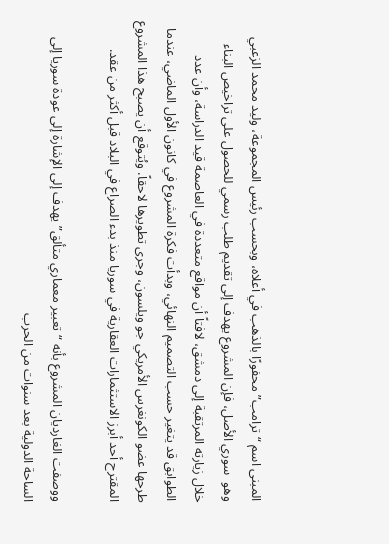المبنى اسم “ترامب” محفورًا بالذهب في أعلاه، وبحسب رئيس المجموعة، وليد محمد الزعبي وهو  سوري الأصل، فإن المشروع يهدف إلى تقديم طلب رسمي للحصول على تراخيص البناء خلال زيارته المرتقبة إلى دمشق، لافتاً أن مواقع متعددة في العاصمة قيد الدراسة، وأن عدد الطوابق قد يتغير حسب التصميم النهائي، وبدأت فكرة المشروع في كانون الأول الماضي، عندما طرحها عضو الكونغرس الأمريكي جو ويلسون، وجرى تطويرها لاحقاً. ويُتوقع أن يصبح هذا المشروع المقترح أحد أبرز الاستثمارات العقارية في سوريا منذ بدء الصراع في البلاد قبل أكثر من عقد.

ووصفت الغارديان المشروع بأنه “تعبير معماري متألق” يهدف إلى الإشارة إلى عودة سوريا إلى الساحة الدولية بعد سنوات من الحرب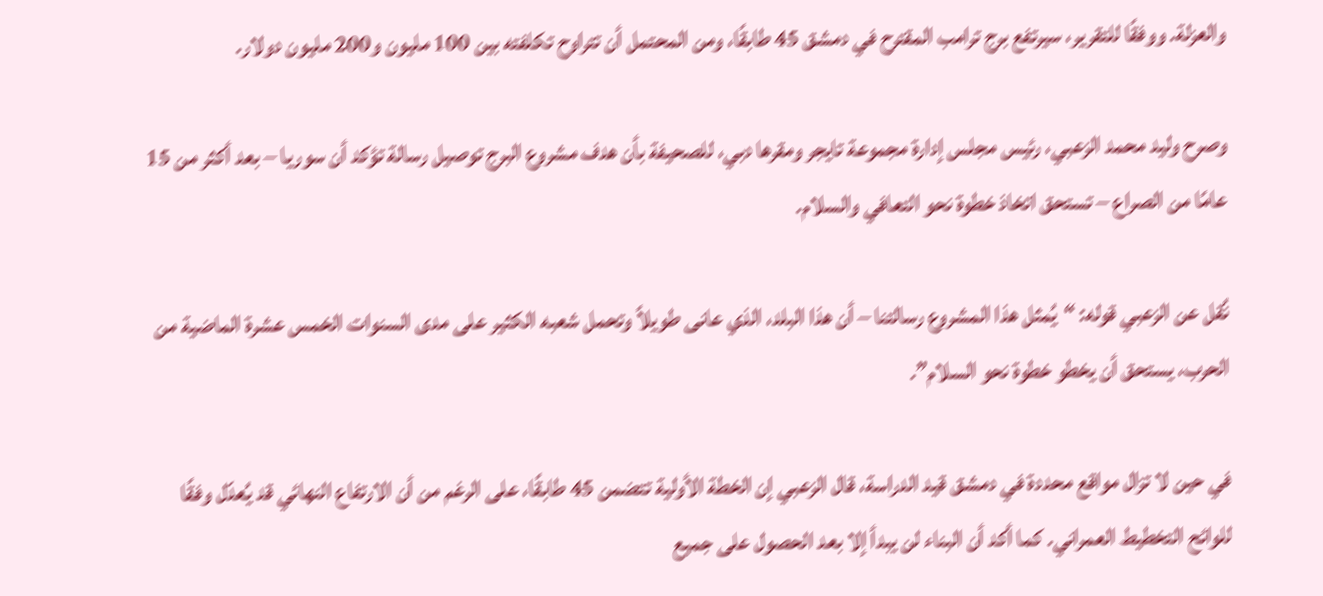والعزلة. ووفقًا للتقرير، سيرتفع برج ترامب المقترح في دمشق 45 طابقًا، ومن المحتمل أن تتراوح تكلفته بين 100 مليون و200 مليون دولار.

وصرح وليد محمد الزعبي، رئيس مجلس إدارة مجموعة تايجر ومقرها دبي، للصحيفة بأن هدف مشروع البرج توصيل رسالة تؤكد أن سوريا – بعد أكثر من 15 عامًا من الصراع – تستحق اتخاذ خطوة نحو التعافي والسلام.

نُقل عن الزعبي قوله: “يُمثل هذا المشروع رسالتنا – أن هذا البلد، الذي عانى طويلاً وتحمل شعبه الكثير على مدى السنوات الخمس عشرة الماضية من الحرب، يستحق أن يخطو خطوة نحو السلام”.

في حين لا تزال مواقع محددة في دمشق قيد الدراسة، قال الزعبي إن الخطة الأولية تتضمن 45 طابقًا، على الرغم من أن الارتفاع النهائي قد يُعدّل وفقًا للوائح التخطيط العمراني. كما أكد أن البناء لن يبدأ إلا بعد الحصول على جميع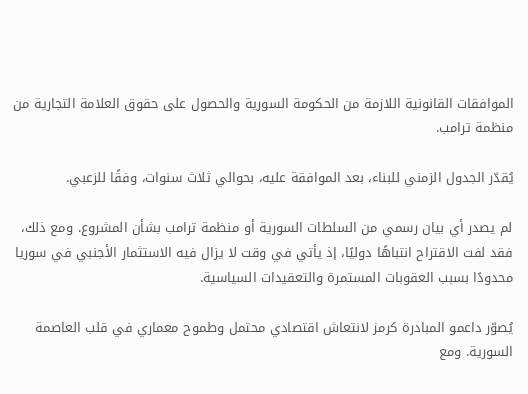الموافقات القانونية اللازمة من الحكومة السورية والحصول على حقوق العلامة التجارية من منظمة ترامب.

يُقدّر الجدول الزمني للبناء، بعد الموافقة عليه، بحوالي ثلاث سنوات، وفقًا للزعبي.

لم يصدر أي بيان رسمي من السلطات السورية أو منظمة ترامب بشأن المشروع. ومع ذلك، فقد لفت الاقتراح انتباهًا دوليًا، إذ يأتي في وقت لا يزال فيه الاستثمار الأجنبي في سوريا محدودًا بسبب العقوبات المستمرة والتعقيدات السياسية.

يُصوّر داعمو المبادرة كرمز لانتعاش اقتصادي محتمل وطموح معماري في قلب العاصمة السورية. ومع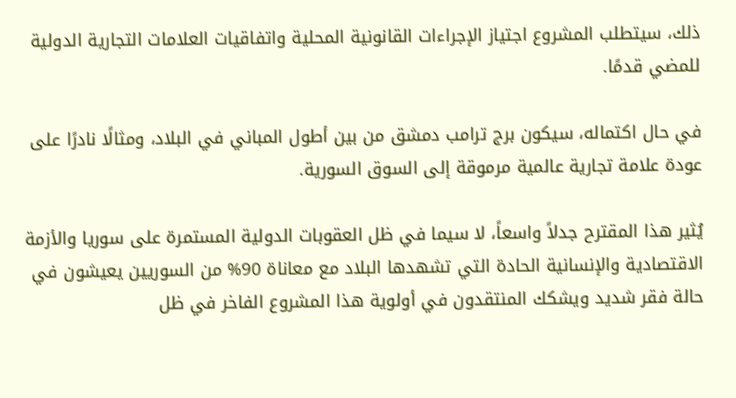ذلك، سيتطلب المشروع اجتياز الإجراءات القانونية المحلية واتفاقيات العلامات التجارية الدولية للمضي قدمًا.

في حال اكتماله، سيكون برج ترامب دمشق من بين أطول المباني في البلاد، ومثالًا نادرًا على عودة علامة تجارية عالمية مرموقة إلى السوق السورية.

يُثير هذا المقترح جدلاً واسعاً، لا سيما في ظل العقوبات الدولية المستمرة على سوريا والأزمة الاقتصادية والإنسانية الحادة التي تشهدها البلاد مع معاناة 90% من السوريين يعيشون في حالة فقر شديد ويشكك المنتقدون في أولوية هذا المشروع الفاخر في ظل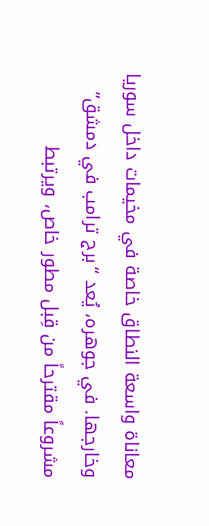معاناة واسعة النطاق خاصة في مخيمات داخل سوريا وخارجها. في جوهره، يُعد “برج ترامب في دمشق” مشروعاً مقترحاً من قِبل مطور خاص، ويرتبط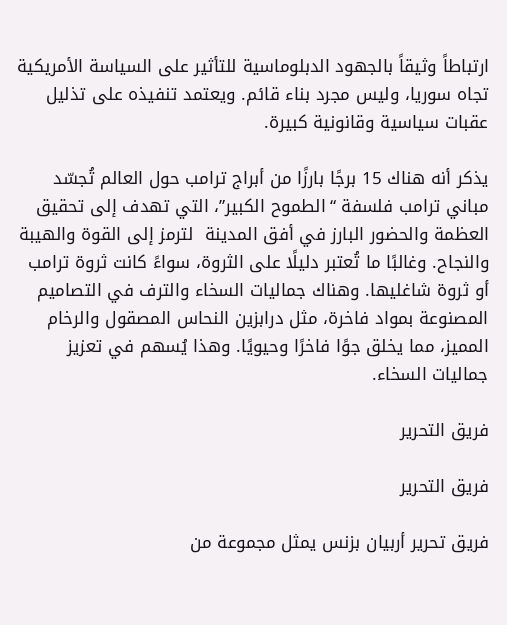ارتباطاً وثيقاً بالجهود الدبلوماسية للتأثير على السياسة الأمريكية تجاه سوريا، وليس مجرد بناء قائم. ويعتمد تنفيذه على تذليل عقبات سياسية وقانونية كبيرة.

يذكر أنه هناك 15 برجًا بارزًا من أبراج ترامب حول العالم تُجسّد مباني ترامب فلسفة “الطموح الكبير”، التي تهدف إلى تحقيق العظمة والحضور البارز في أفق المدينة  لترمز إلى القوة والهيبة والنجاح. وغالبًا ما تُعتبر دليلًا على الثروة، سواءً كانت ثروة ترامب أو ثروة شاغليها. وهناك جماليات السخاء والترف في التصاميم المصنوعة بمواد فاخرة، مثل درابزين النحاس المصقول والرخام المميز، مما يخلق جوًا فاخرًا وحيويًا. وهذا يُسهم في تعزيز جماليات السخاء.

فريق التحرير

فريق التحرير

فريق تحرير أربيان بزنس يمثل مجموعة من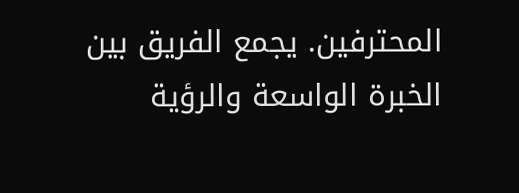المحترفين. يجمع الفريق بين الخبرة الواسعة والرؤية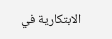الابتكارية في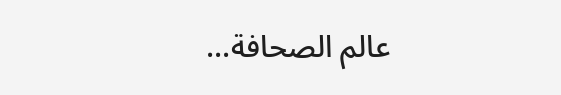عالم الصحافة...